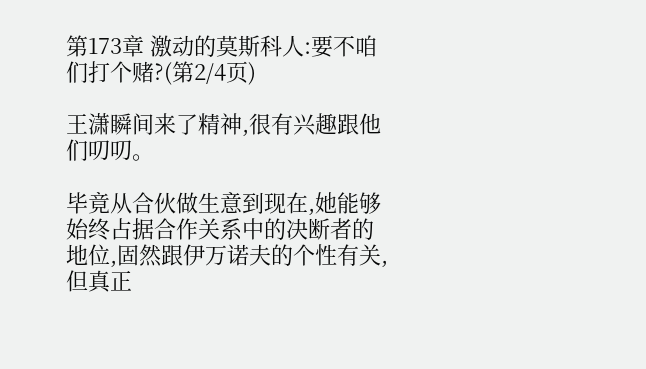第173章 激动的莫斯科人:要不咱们打个赌?(第2/4页)

王潇瞬间来了精神,很有兴趣跟他们叨叨。

毕竟从合伙做生意到现在,她能够始终占据合作关系中的决断者的地位,固然跟伊万诺夫的个性有关,但真正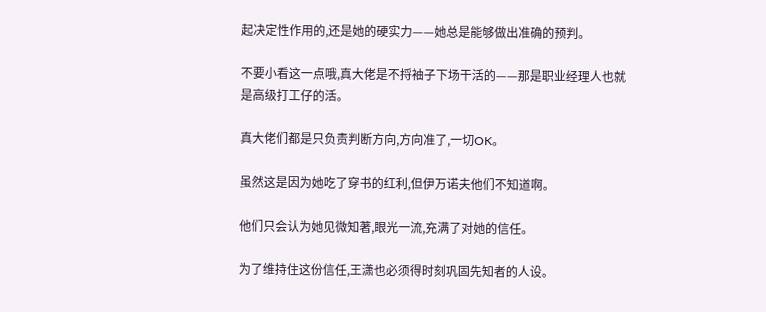起决定性作用的,还是她的硬实力——她总是能够做出准确的预判。

不要小看这一点哦,真大佬是不捋袖子下场干活的——那是职业经理人也就是高级打工仔的活。

真大佬们都是只负责判断方向,方向准了,一切OK。

虽然这是因为她吃了穿书的红利,但伊万诺夫他们不知道啊。

他们只会认为她见微知著,眼光一流,充满了对她的信任。

为了维持住这份信任,王潇也必须得时刻巩固先知者的人设。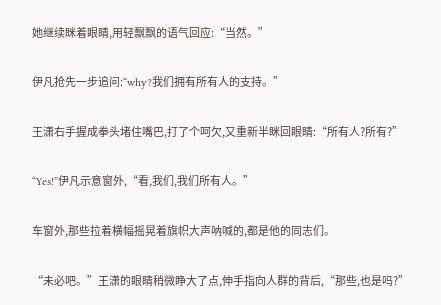她继续眯着眼睛,用轻飘飘的语气回应:“当然。”

伊凡抢先一步追问:“why?我们拥有所有人的支持。”

王潇右手握成拳头堵住嘴巴,打了个呵欠,又重新半眯回眼睛:“所有人?所有?”

“Yes!”伊凡示意窗外,“看,我们,我们所有人。”

车窗外,那些拉着横幅摇晃着旗帜大声呐喊的,都是他的同志们。

“未必吧。”王潇的眼睛稍微睁大了点,伸手指向人群的背后,“那些,也是吗?”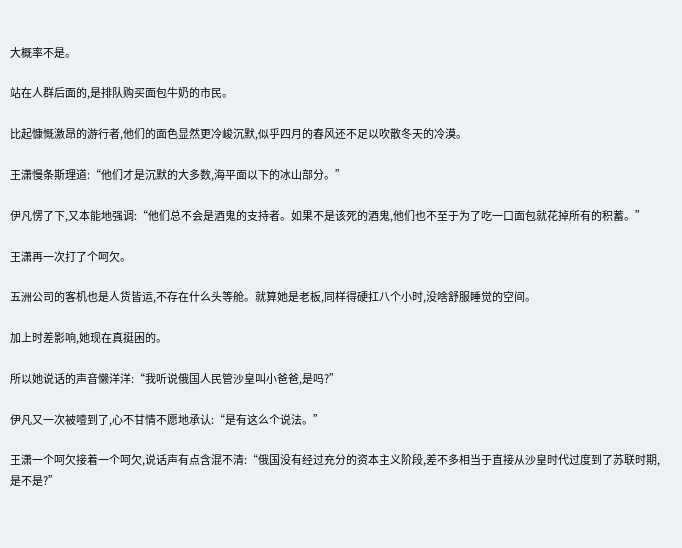大概率不是。

站在人群后面的,是排队购买面包牛奶的市民。

比起慷慨激昂的游行者,他们的面色显然更冷峻沉默,似乎四月的春风还不足以吹散冬天的冷漠。

王潇慢条斯理道:“他们才是沉默的大多数,海平面以下的冰山部分。”

伊凡愣了下,又本能地强调:“他们总不会是酒鬼的支持者。如果不是该死的酒鬼,他们也不至于为了吃一口面包就花掉所有的积蓄。”

王潇再一次打了个呵欠。

五洲公司的客机也是人货皆运,不存在什么头等舱。就算她是老板,同样得硬扛八个小时,没啥舒服睡觉的空间。

加上时差影响,她现在真挺困的。

所以她说话的声音懒洋洋:“我听说俄国人民管沙皇叫小爸爸,是吗?”

伊凡又一次被噎到了,心不甘情不愿地承认:“是有这么个说法。”

王潇一个呵欠接着一个呵欠,说话声有点含混不清:“俄国没有经过充分的资本主义阶段,差不多相当于直接从沙皇时代过度到了苏联时期,是不是?”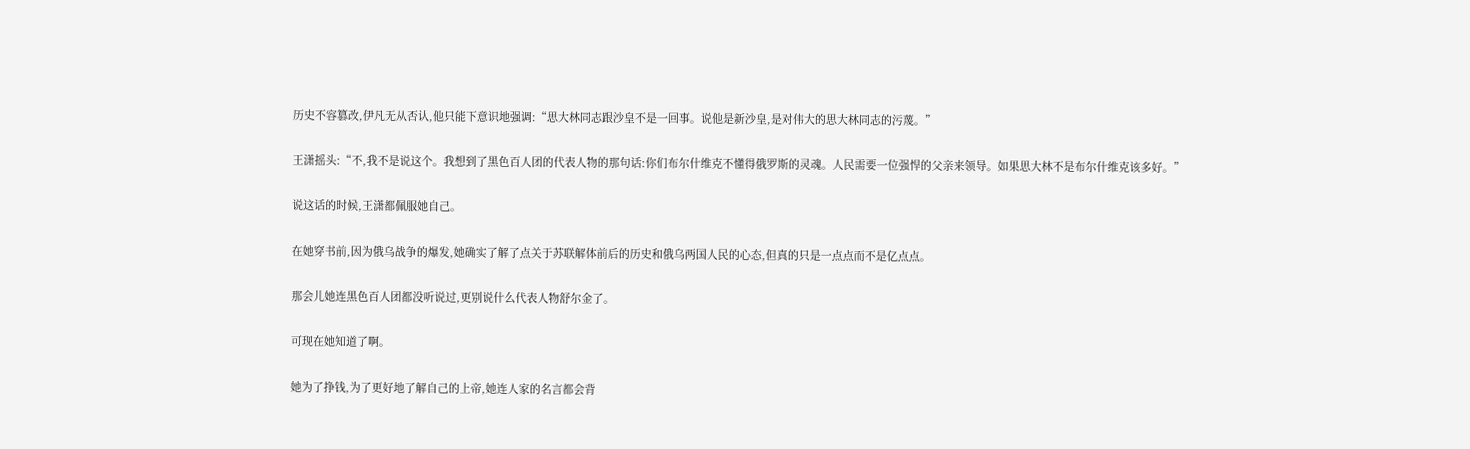历史不容篡改,伊凡无从否认,他只能下意识地强调:“思大林同志跟沙皇不是一回事。说他是新沙皇,是对伟大的思大林同志的污蔑。”

王潇摇头:“不,我不是说这个。我想到了黑色百人团的代表人物的那句话:你们布尔什维克不懂得俄罗斯的灵魂。人民需要一位强悍的父亲来领导。如果思大林不是布尔什维克该多好。”

说这话的时候,王潇都佩服她自己。

在她穿书前,因为俄乌战争的爆发,她确实了解了点关于苏联解体前后的历史和俄乌两国人民的心态,但真的只是一点点而不是亿点点。

那会儿她连黑色百人团都没听说过,更别说什么代表人物舒尔金了。

可现在她知道了啊。

她为了挣钱,为了更好地了解自己的上帝,她连人家的名言都会背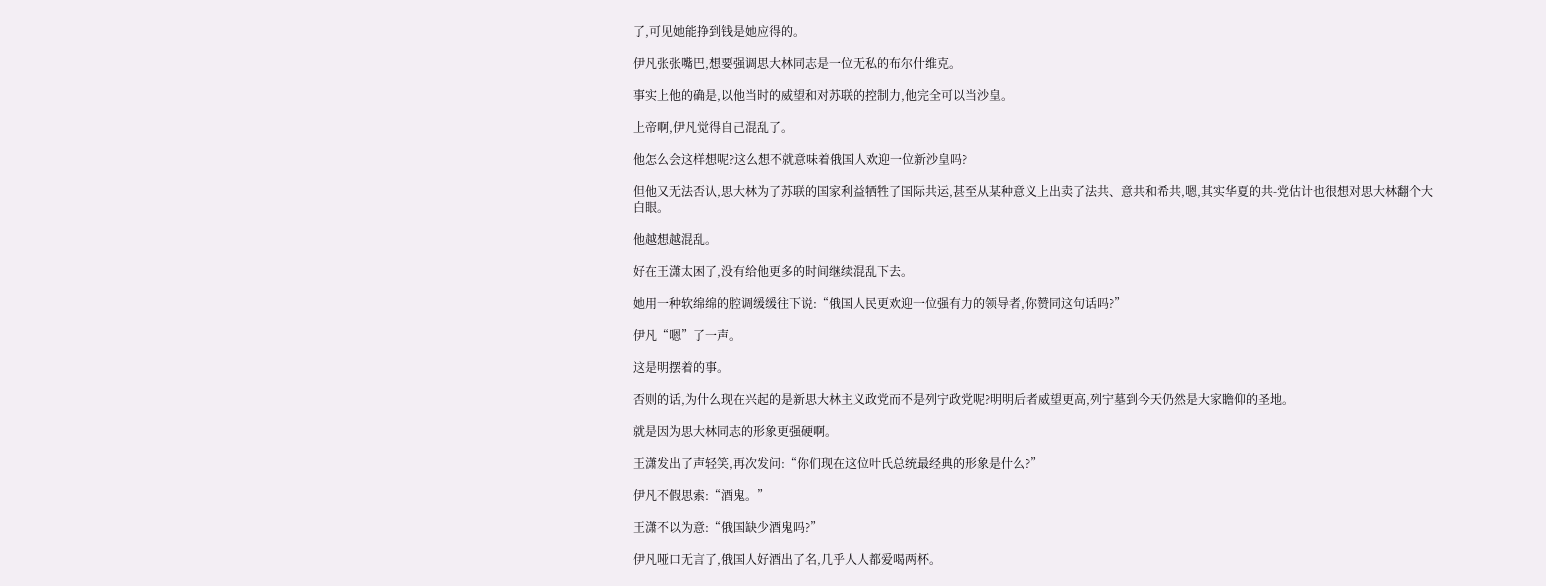了,可见她能挣到钱是她应得的。

伊凡张张嘴巴,想要强调思大林同志是一位无私的布尔什维克。

事实上他的确是,以他当时的威望和对苏联的控制力,他完全可以当沙皇。

上帝啊,伊凡觉得自己混乱了。

他怎么会这样想呢?这么想不就意味着俄国人欢迎一位新沙皇吗?

但他又无法否认,思大林为了苏联的国家利益牺牲了国际共运,甚至从某种意义上出卖了法共、意共和希共,嗯,其实华夏的共-党估计也很想对思大林翻个大白眼。

他越想越混乱。

好在王潇太困了,没有给他更多的时间继续混乱下去。

她用一种软绵绵的腔调缓缓往下说:“俄国人民更欢迎一位强有力的领导者,你赞同这句话吗?”

伊凡“嗯”了一声。

这是明摆着的事。

否则的话,为什么现在兴起的是新思大林主义政党而不是列宁政党呢?明明后者威望更高,列宁墓到今天仍然是大家瞻仰的圣地。

就是因为思大林同志的形象更强硬啊。

王潇发出了声轻笑,再次发问:“你们现在这位叶氏总统最经典的形象是什么?”

伊凡不假思索:“酒鬼。”

王潇不以为意:“俄国缺少酒鬼吗?”

伊凡哑口无言了,俄国人好酒出了名,几乎人人都爱喝两杯。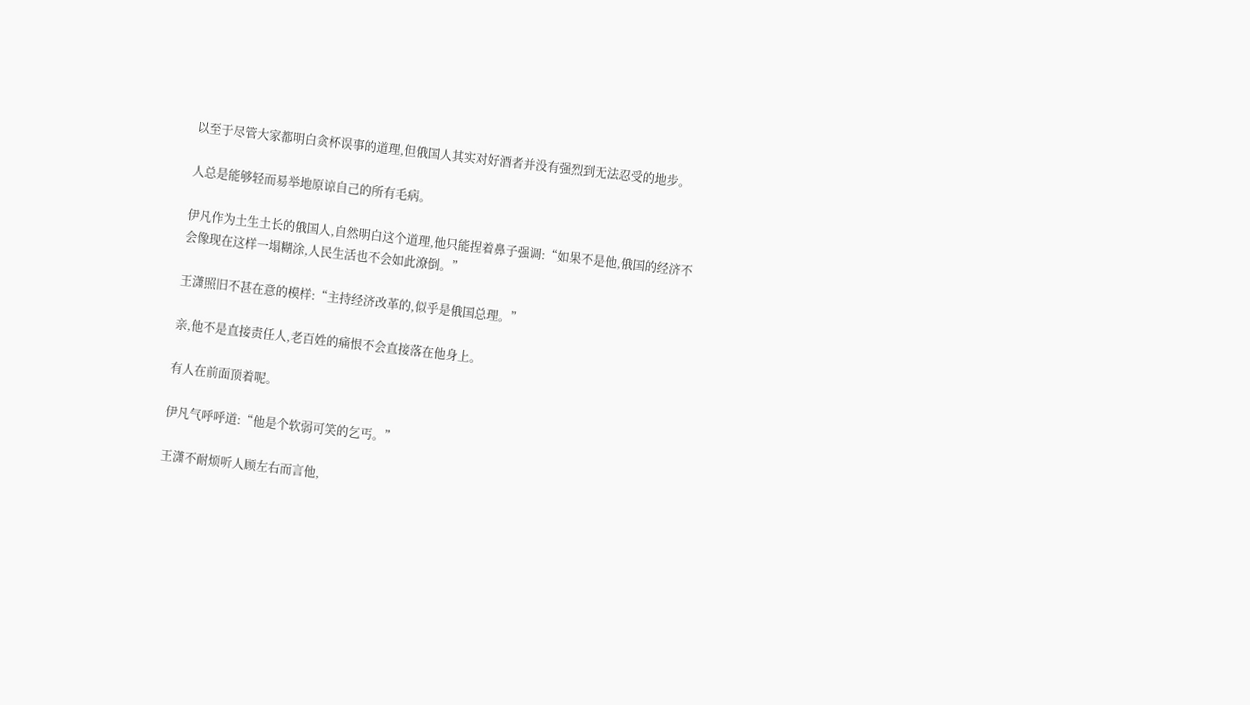以至于尽管大家都明白贪杯误事的道理,但俄国人其实对好酒者并没有强烈到无法忍受的地步。

人总是能够轻而易举地原谅自己的所有毛病。

伊凡作为土生土长的俄国人,自然明白这个道理,他只能捏着鼻子强调:“如果不是他,俄国的经济不会像现在这样一塌糊涂,人民生活也不会如此潦倒。”

王潇照旧不甚在意的模样:“主持经济改革的,似乎是俄国总理。”

亲,他不是直接责任人,老百姓的痛恨不会直接落在他身上。

有人在前面顶着呢。

伊凡气呼呼道:“他是个软弱可笑的乞丐。”

王潇不耐烦听人顾左右而言他,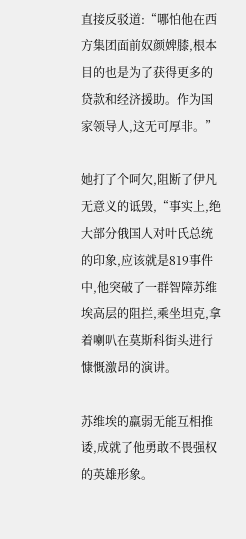直接反驳道:“哪怕他在西方集团面前奴颜婢膝,根本目的也是为了获得更多的贷款和经济援助。作为国家领导人,这无可厚非。”

她打了个呵欠,阻断了伊凡无意义的诋毁,“事实上,绝大部分俄国人对叶氏总统的印象,应该就是819事件中,他突破了一群智障苏维埃高层的阻拦,乘坐坦克,拿着喇叭在莫斯科街头进行慷慨激昂的演讲。

苏维埃的羸弱无能互相推诿,成就了他勇敢不畏强权的英雄形象。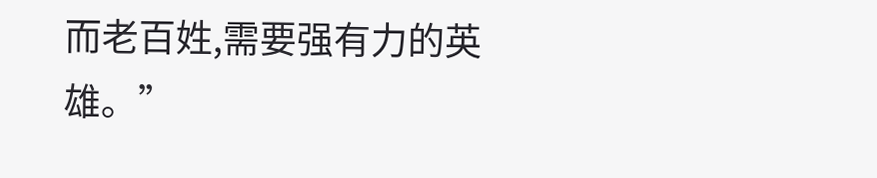而老百姓,需要强有力的英雄。”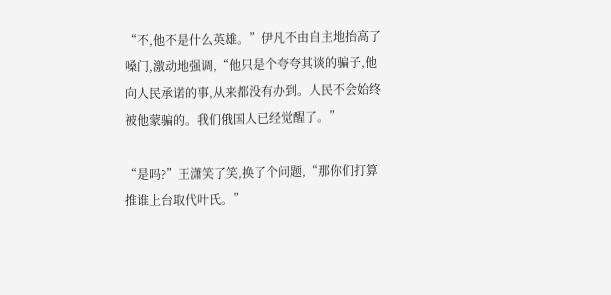“不,他不是什么英雄。”伊凡不由自主地抬高了嗓门,激动地强调,“他只是个夸夸其谈的骗子,他向人民承诺的事,从来都没有办到。人民不会始终被他蒙骗的。我们俄国人已经觉醒了。”

“是吗?”王潇笑了笑,换了个问题,“那你们打算推谁上台取代叶氏。”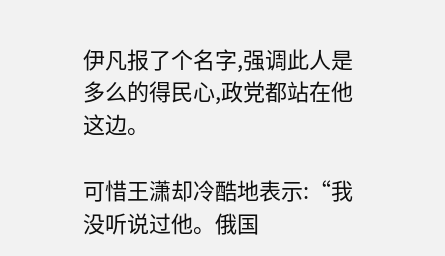伊凡报了个名字,强调此人是多么的得民心,政党都站在他这边。

可惜王潇却冷酷地表示:“我没听说过他。俄国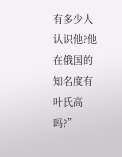有多少人认识他?他在俄国的知名度有叶氏高吗?”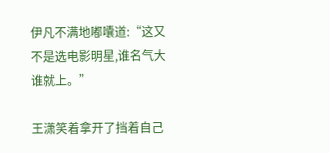伊凡不满地嘟囔道:“这又不是选电影明星,谁名气大谁就上。”

王潇笑着拿开了挡着自己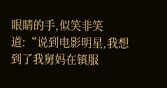眼睛的手,似笑非笑道:“说到电影明星,我想到了我舅妈在镇服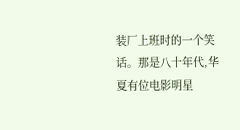装厂上班时的一个笑话。那是八十年代,华夏有位电影明星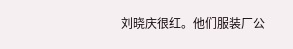刘晓庆很红。他们服装厂公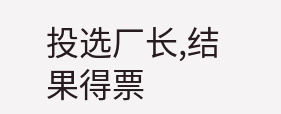投选厂长,结果得票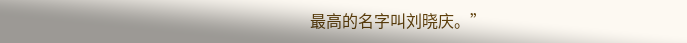最高的名字叫刘晓庆。”